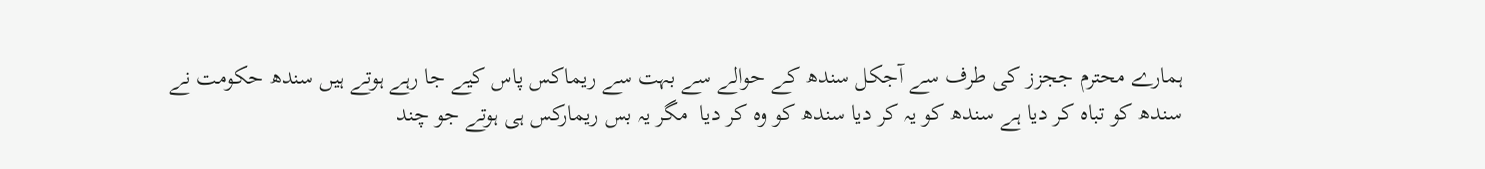ہمارے محترم ججزز کی طرف سے آجکل سندھ کے حوالے سے بہت سے ریماکس پاس کیے جا رہے ہوتے ہیں سندھ حکومت نے سندھ کو تباہ کر دیا ہے سندھ کو یہ کر دیا سندھ کو وہ کر دیا  مگر یہ بس ریمارکس ہی ہوتے جو چند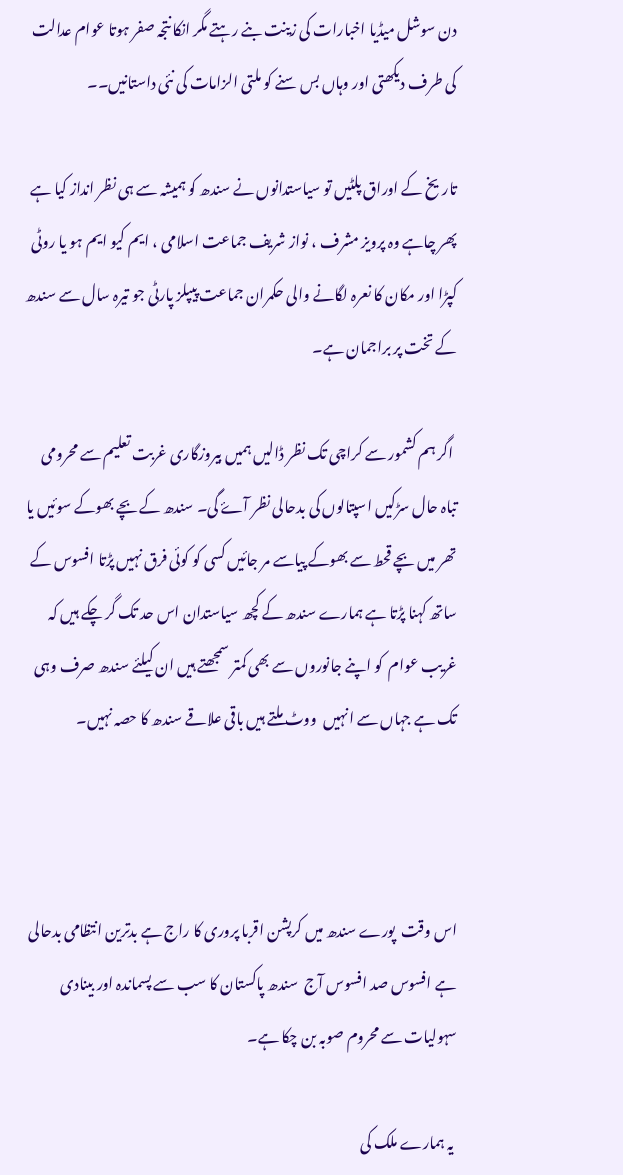دن سوشل میڈیا اخبارات کی زینت بنے رہتے مگر انکا نتجہ صفر ہوتا عوام عدالت کی طرف دیکھتی اور وہاں بس سنے کو ملتی الزامات کی نئی داستانیں۔۔

تاریخ کے اوراق پلٹیں تو سیاستدانوں نے سندھ کو ہمیشہ سے ہی نظر انداز کیا ہے پھر چاہے وہ پرویز مشرف ، نواز شریف جماعت اسلامی ، ایم کیو ایم ہو یا روٹی کپڑا اور مکان کا نعرہ لگانے والی حکمران جماعت پیپلز پارٹی جو تیرہ سال سے سندھ کے تخت پر براجمان ہے۔

 اگر ہم کشمور سے کراچی تک نظر ڈالیں ہمیں بیروزگاری غربت تعلیم سے محرومی تباہ حال سڑکیں اسپتالوں کی بدحالی نظر آۓ گی۔ سندھ کے بچے بھوکے سوئیں یا تھر میں بچے قحط سے بھوکے پیاسے مر جائیں کسی کو کوئی فرق نہیں پڑتا افسوس کے ساتھ کہنا پڑتا ہے ہمارے سندھ کے کچھ سیاستدان اس حد تک گر چکے ہیں کہ غریب عوام  کو اپنے جانوروں سے بھی کمتر سمجھتے ہیں ان کیلئے سندھ صرف وہی تک ہے جہاں سے انہیں  ووٹ ملتے ہیں باقی علاقے سندھ کا حصہ نہیں۔



اس وقت  پورے سندھ میں کرپشن اقربا پروری کا راج ہے بدترین انتظامی بدحالی ہے افسوس صد افسوس آج  سندھ پاکستان کا سب سے پسماندہ اور بینادی سہولیات سے محروم صوبہ بن چکا ہے۔

 یہ ہمارے ملک کی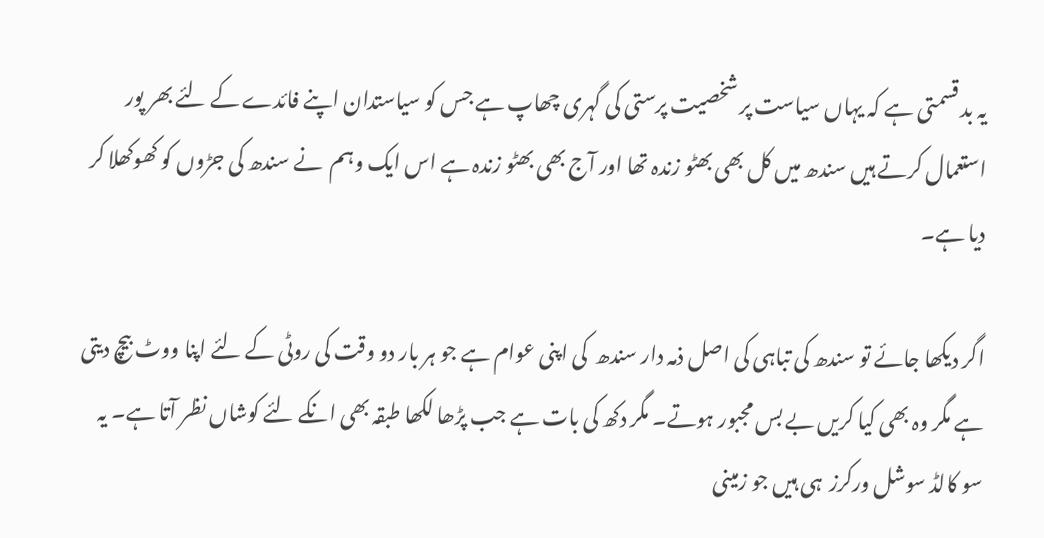یہ بد قسمتی ہے کہ یہاں سیاست پر شخصیت پرستی کی گہری چھاپ ہے جس کو سیاستدان اپنے فائدے کے لئے بھر پور استعمال کرتے ہیں سندھ میں کل بھی بھٹو زندہ تھا اور آج بھی بھٹو زندہ ہے اس ایک وہم  نے سندھ کی جڑوں کو کھوکھلا کر دیا ہے۔

اگر دیکھا جائے تو سندھ کی تباہی کی اصل ذمہ دار سندھ  کی اپنی عوام ہے جو ہر بار دو وقت کی روٹی کے لئے اپنا ووٹ بیچ دیتی ہے مگر وہ بھی کیا کریں بے بس مجبور ہوتے۔ مگر دکھ کی بات ہے جب پڑھا لکھا طبقہ بھی انکے لئے کوشاں نظر آتا ہے۔ یہ سو کالڈ سوشل ورکرز  ہی ہیں جو زمینی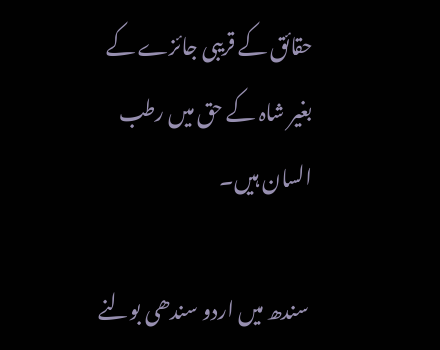حقائق کے قریبی جائزے کے بغیر شاہ کے حق میں رطب السان ہیں۔

 سندھ میں اردو سندھی بولنے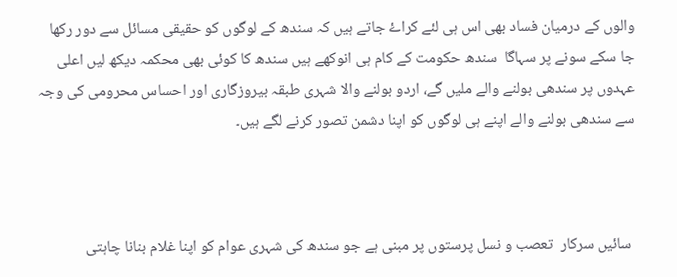والوں کے درمیان فساد بھی اس ہی لئے کراۓ جاتے ہیں کہ سندھ کے لوگوں کو حقیقی مسائل سے دور رکھا جا سکے سونے پر سہاگا  سندھ حکومت کے کام ہی انوکھے ہیں سندھ کا کوئی بھی محکمہ دیکھ لیں اعلی عہدوں پر سندھی بولنے والے ملیں گے، اردو بولنے والا شہری طبقہ بیروزگاری اور احساس محرومی کی وجہ سے سندھی بولنے والے اپنے ہی لوگوں کو اپنا دشمن تصور کرنے لگے ہیں۔



 سائیں سرکار  تعصب و نسل پرستوں پر مبنی ہے جو سندھ کی شہری عوام کو اپنا غلام بنانا چاہتی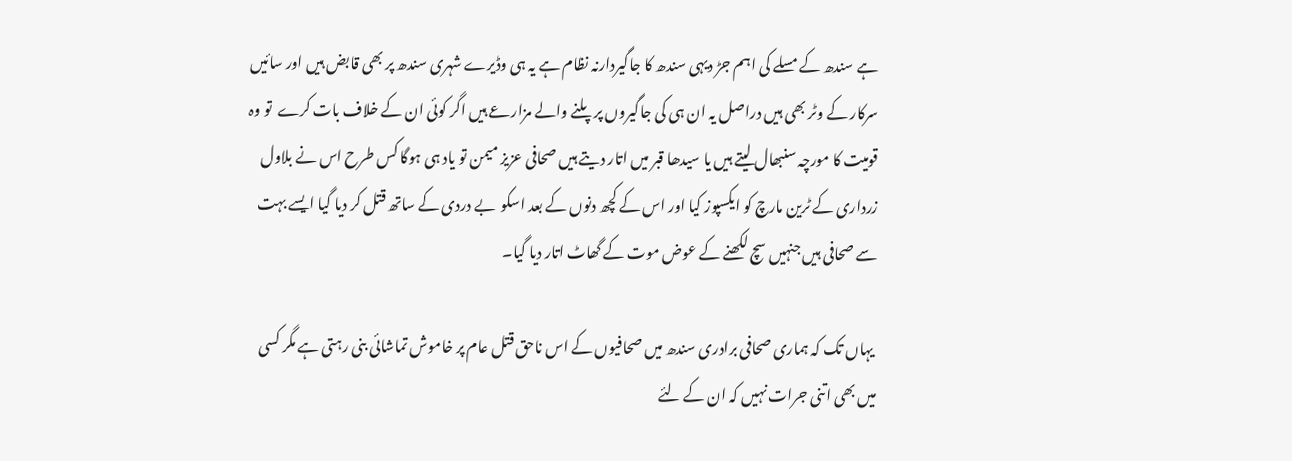ہے سندھ کے مسلے کی اہم جڑ دیہی سندھ کا جاگیردارنہ نظام ہے یہ ہی وڈیرے شہری سندھ پر بھی قابض ہیں اور سائیں سرکار کے وٹر بھی ہیں دراصل یہ ان ہی کی جاگیروں پر پلنے والے مزارعے ہیں اگر کوئی ان کے خلاف بات کرے  تو وہ  قومیت کا مورچہ سنبھال لیتے ہیں یا سیدھا قبر میں اتار دیتے ہیں صحافی عزیز میمن تو یاد ہی ہوگا کس طرح اس نے بلاول زرداری کے ٹرین مارچ کو ایکسپوز کیا اور اس کے کچھ دنوں کے بعد اسکو  بے دردی کے ساتھ قتل کر دیا گیا ایسے بہت سے صحافی ہیں جنہیں سچ لکھنے کے عوض موت کے گھاٹ اتار دیا گیا۔

 یہاں تک کہ ہماری صحافی برادری سندھ میں صحافیوں کے اس ناحق قتل عام پر خاموش تماشائی بنی رہتی ہے مگر کسی میں بھی اتنی جرات نہیں کہ ان کے لئے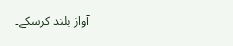آواز بلند کرسکے۔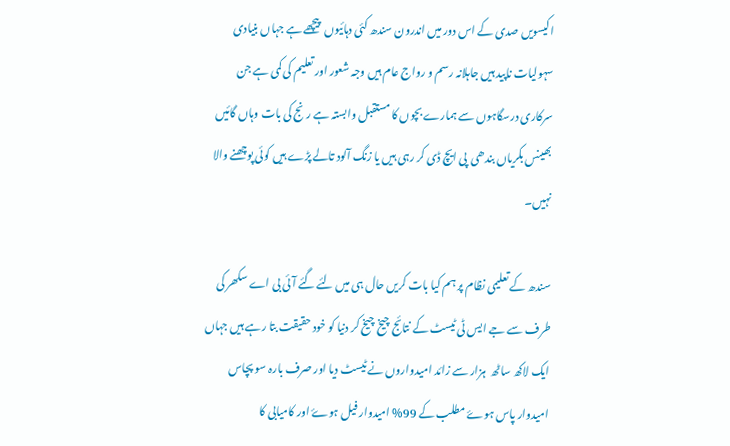اکیسویں صدی کے اس دور میں اندرون سندھ کئی دہائیوں  پیچھے ہے جہاں بنیادی سہولیات ناپید ہیں جاہلانہ رسم و رواج عام ہیں وجہ شعور اور تعلیم کی کمی ہے جن سرکاری درسگاہوں سے ہمارے بچوں کا مستقبل وابستہ ہے رنج کی بات وہاں گائیں بھینس بکریاں بندھی  پی ایچ ڈی کر رہی ہیں یا زنگ آلود تالے پڑے ہیں کوئی پوچھنے والا نہیں۔

سندھ کے تعلیمی نظام پر ہم کیا بات کریں حال ہی میں لئے گئے آئی بی اے سکھر کی طرف سے جے ایس ٹی ٹیسٹ کے نتائج چیخ چیخ کر دنیا کو خود حقیقت بتا رہے ہیں جہاں ایک لاکھ ساٹھ  ہزار سے زائد امیدواروں نے ٹیسٹ دیا اور صرف بارہ سو پچاس امیدوار پاس ہوۓ مطلب کے 99% امیدوار فیل ہوۓ اور کامیابی کا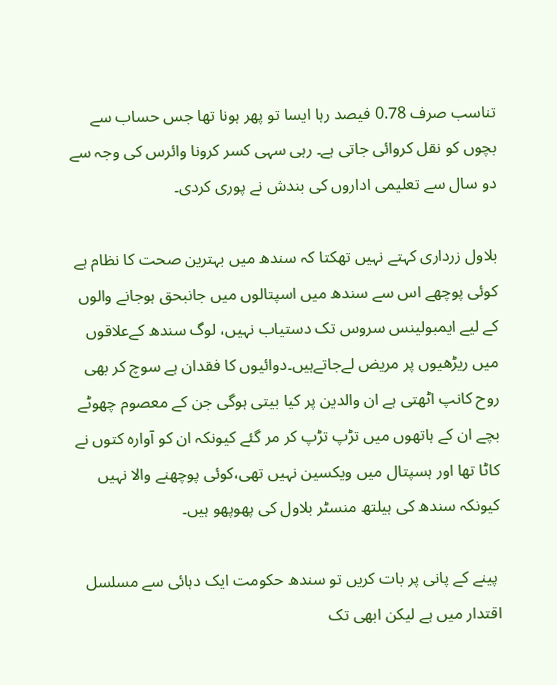تناسب صرف 0.78 فیصد رہا ایسا تو پھر ہونا تھا جس حساب سے بچوں کو نقل کروائی جاتی ہے۔ رہی سہی کسر کرونا وائرس کی وجہ سے دو سال سے تعلیمی اداروں کی بندش نے پوری کردی۔

بلاول زرداری کہتے نہیں تھکتا کہ سندھ میں بہترین صحت کا نظام ہے کوئی پوچھے اس سے سندھ میں اسپتالوں میں جانبحق ہوجانے والوں کے لیے ایمبولینس سروس تک دستیاب نہیں، لوگ سندھ کےعلاقوں میں ریڑھیوں پر مریض لےجاتےہیں۔دوائیوں کا فقدان ہے سوچ کر بھی روح کانپ اٹھتی ہے ان والدین پر کیا بیتی ہوگی جن کے معصوم چھوٹے بچے ان کے ہاتھوں میں تڑپ تڑپ کر مر گئے کیونکہ ان کو آوارہ کتوں نے کاٹا تھا اور ہسپتال میں ویکسین نہیں تھی،کوئی پوچھنے والا نہیں  کیونکہ سندھ کی ہیلتھ منسٹر بلاول کی پھوپھو ہیں۔

 پینے کے پانی پر بات کریں تو سندھ حکومت ایک دہائی سے مسلسل اقتدار میں ہے لیکن ابھی تک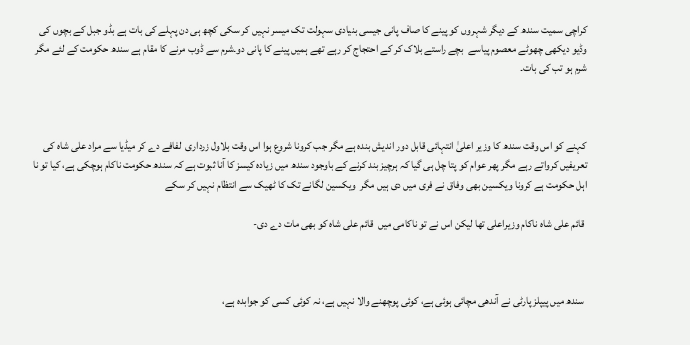کراچی سمیت سندھ کے دیگر شہروں کو پینے کا صاف پانی جیسی بنیادی سہولت تک میسر نہیں کر سکی کچھ ہی دن پہلے کی بات ہے بڈو جبل کے بچوں کی وڈیو دیکھی چھوٹے معصوم پیاسے  بچے راستے بلاک کر کے احتجاج کر رہے تھے ہمیں پینے کا پانی دو۔شرم سے ڈوب مرنے کا مقام ہے سندھ حکومت کے لئے مگر شرم ہو تب کی بات۔



کہنے کو اس وقت سندھ کا وزیر اعلیٰ انتہائی قابل دور اندیش بندہ ہے مگر جب کرونا شروع ہوا اس وقت بلاول زرداری  لفافے دے کر میڈیا سے مراد علی شاہ کی تعریفیں کرواتے رہے مگر پھر عوام کو پتا چل ہی گیا کہ ہرچیز بند کرنے کے باوجود سندھ میں زیادہ کیسز کا آنا ثبوت ہے کہ سندھ حکومت ناکام ہوچکی ہے، کیا تو نا اہل حکومت ہے کرونا ویکسین بھی وفاق نے فری میں دی ہیں مگر  ویکسین لگانے تک کا ٹھیک سے انتظام نہیں کر سکے

 قائم علی شاہ ناکام وزیراعلی تھا لیکن اس نے تو ناکامی میں  قائم علی شاہ کو بھی مات دے دی-



 سندھ میں پیپلز پارٹی نے آندھی مچائی ہوئی ہے، کوئی پوچھنے والا نہیں ہے، نہ کوئی کسی کو جوابدہ ہے،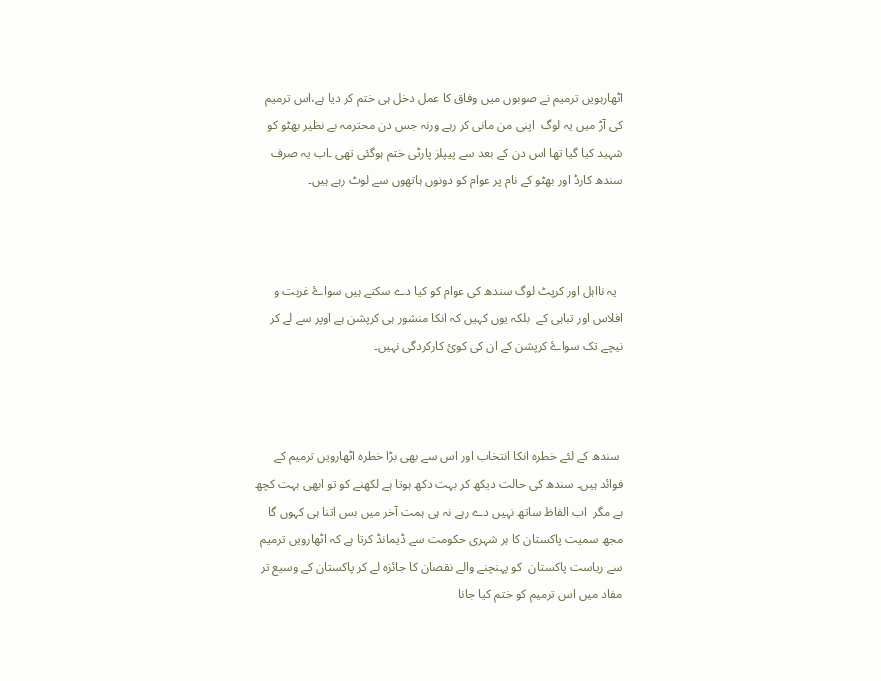اٹھارہویں ترمیم نے صوبوں میں وفاق کا عمل دخل ہی ختم کر دیا ہے،اس ترمیم کی آڑ میں یہ لوگ  اپنی من مانی کر رہے ورنہ جس دن محترمہ بے نظیر بھٹو کو شہید کیا گیا تھا اس دن کے بعد سے پیپلز پارٹی ختم ہوگئی تھی ۔اب یہ صرف سندھ کارڈ اور بھٹو کے نام پر عوام کو دونوں ہاتھوں سے لوٹ رہے ہیں۔



  یہ نااہل اور کرپٹ لوگ سندھ کی عوام کو کیا دے سکتے ہیں سواۓ غربت و افلاس اور تباہی کے  بلکہ یوں کہیں کہ انکا منشور ہی کرپشن ہے اوپر سے لے کر نیچے تک سواۓ کرپشن کے ان کی کوئ کارکردگی نہیں۔



 سندھ کے لئے خطرہ انکا انتخاب اور اس سے بھی بڑا خطرہ اٹھارویں ترمیم کے فوائد ہیں۔ سندھ کی حالت دیکھ کر بہت دکھ ہوتا ہے لکھنے کو تو ابھی بہت کچھ ہے مگر  اب الفاظ ساتھ نہیں دے رہے نہ ہی ہمت آخر میں بس اتنا ہی کہوں گا مجھ سمیت پاکستان کا ہر شہری حکومت سے ڈیمانڈ کرتا ہے کہ اٹھارویں ترمیم سے ریاست پاکستان  کو پہنچنے والے نقصان کا جائزہ لے کر پاکستان کے وسیع تر مفاد میں اس ترمیم کو ختم کیا جانا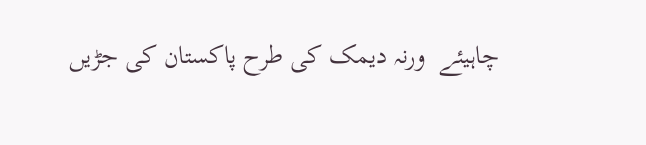چاہیئے  ورنہ دیمک کی طرح پاکستان کی جڑیں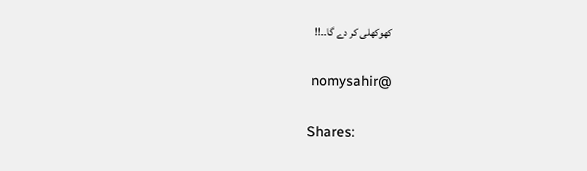کھوکھلی کر دے گا۔۔!!

 nomysahir@

Shares: